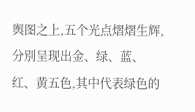舆图之上,五个光点熠熠生辉,分別呈现出金、绿、蓝、红、黄五色,其中代表绿色的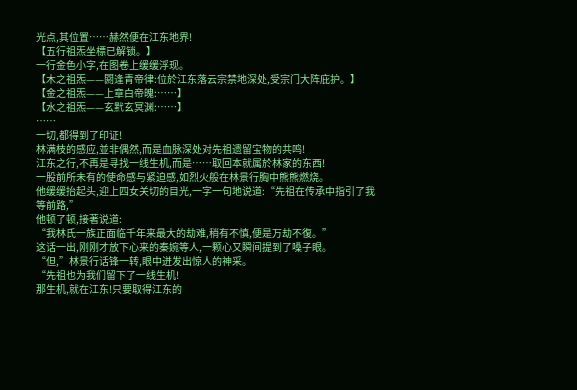光点,其位置……赫然便在江东地界!
【五行祖炁坐標已解锁。】
一行金色小字,在图卷上缓缓浮现。
【木之祖炁——閼逢青帝律:位於江东落云宗禁地深处,受宗门大阵庇护。】
【金之祖炁——上章白帝魄:……】
【水之祖炁——玄黓玄冥渊:……】
……
一切,都得到了印证!
林满枝的感应,並非偶然,而是血脉深处对先祖遗留宝物的共鸣!
江东之行,不再是寻找一线生机,而是……取回本就属於林家的东西!
一股前所未有的使命感与紧迫感,如烈火般在林景行胸中熊熊燃烧。
他缓缓抬起头,迎上四女关切的目光,一字一句地说道:“先祖在传承中指引了我等前路,”
他顿了顿,接著说道:
“我林氏一族正面临千年来最大的劫难,稍有不慎,便是万劫不復。”
这话一出,刚刚才放下心来的秦婉等人,一颗心又瞬间提到了嗓子眼。
“但,”林景行话锋一转,眼中迸发出惊人的神采。
“先祖也为我们留下了一线生机!
那生机,就在江东!只要取得江东的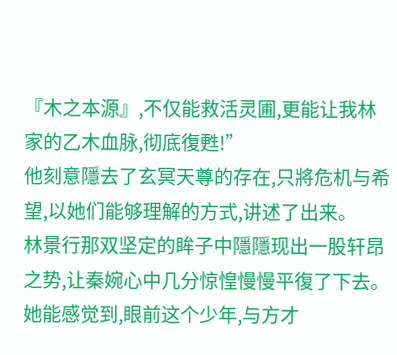『木之本源』,不仅能救活灵圃,更能让我林家的乙木血脉,彻底復甦!”
他刻意隱去了玄冥天尊的存在,只將危机与希望,以她们能够理解的方式,讲述了出来。
林景行那双坚定的眸子中隱隱现出一股轩昂之势,让秦婉心中几分惊惶慢慢平復了下去。
她能感觉到,眼前这个少年,与方才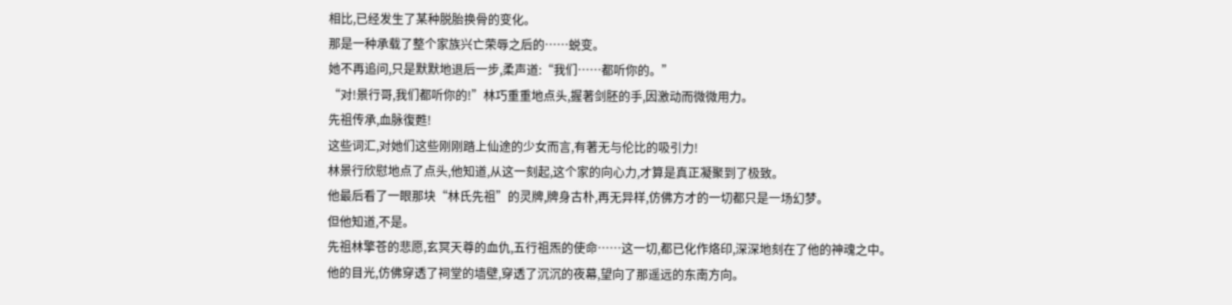相比,已经发生了某种脱胎换骨的变化。
那是一种承载了整个家族兴亡荣辱之后的……蜕变。
她不再追问,只是默默地退后一步,柔声道:“我们……都听你的。”
“对!景行哥,我们都听你的!”林巧重重地点头,握著剑胚的手,因激动而微微用力。
先祖传承,血脉復甦!
这些词汇,对她们这些刚刚踏上仙途的少女而言,有著无与伦比的吸引力!
林景行欣慰地点了点头,他知道,从这一刻起,这个家的向心力,才算是真正凝聚到了极致。
他最后看了一眼那块“林氏先祖”的灵牌,牌身古朴,再无异样,仿佛方才的一切都只是一场幻梦。
但他知道,不是。
先祖林擎苍的悲愿,玄冥天尊的血仇,五行祖炁的使命……这一切,都已化作烙印,深深地刻在了他的神魂之中。
他的目光,仿佛穿透了祠堂的墙壁,穿透了沉沉的夜幕,望向了那遥远的东南方向。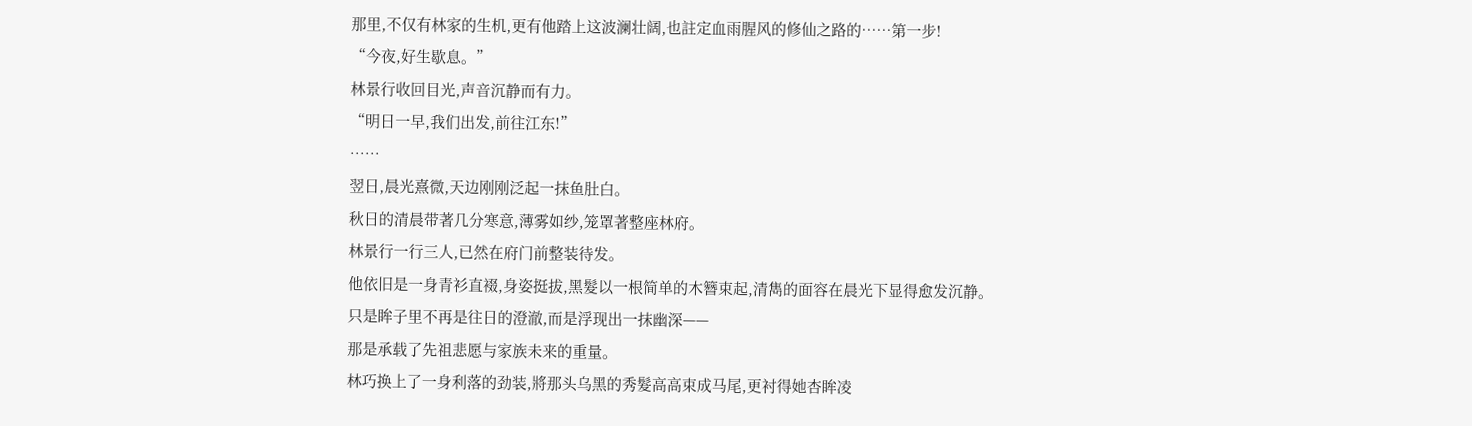那里,不仅有林家的生机,更有他踏上这波澜壮阔,也註定血雨腥风的修仙之路的……第一步!
“今夜,好生歇息。”
林景行收回目光,声音沉静而有力。
“明日一早,我们出发,前往江东!”
……
翌日,晨光熹微,天边刚刚泛起一抹鱼肚白。
秋日的清晨带著几分寒意,薄雾如纱,笼罩著整座林府。
林景行一行三人,已然在府门前整装待发。
他依旧是一身青衫直裰,身姿挺拔,黑髮以一根简单的木簪束起,清雋的面容在晨光下显得愈发沉静。
只是眸子里不再是往日的澄澈,而是浮现出一抹幽深——
那是承载了先祖悲愿与家族未来的重量。
林巧换上了一身利落的劲装,將那头乌黑的秀髮高高束成马尾,更衬得她杏眸凌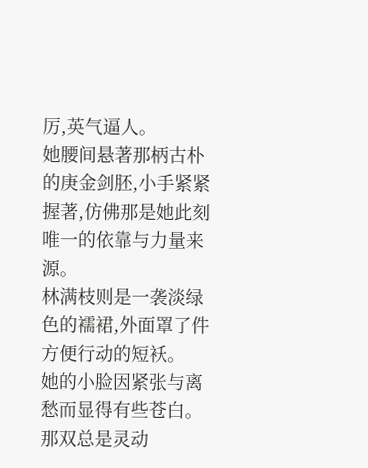厉,英气逼人。
她腰间悬著那柄古朴的庚金剑胚,小手紧紧握著,仿佛那是她此刻唯一的依靠与力量来源。
林满枝则是一袭淡绿色的襦裙,外面罩了件方便行动的短袄。
她的小脸因紧张与离愁而显得有些苍白。
那双总是灵动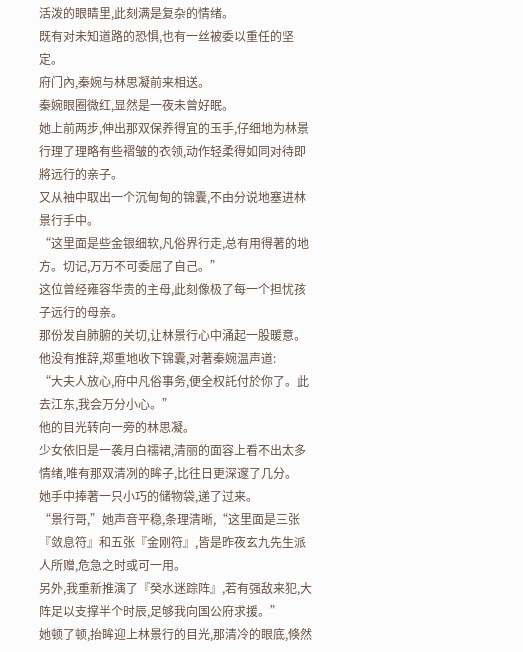活泼的眼睛里,此刻满是复杂的情绪。
既有对未知道路的恐惧,也有一丝被委以重任的坚定。
府门內,秦婉与林思凝前来相送。
秦婉眼圈微红,显然是一夜未曾好眠。
她上前两步,伸出那双保养得宜的玉手,仔细地为林景行理了理略有些褶皱的衣领,动作轻柔得如同对待即將远行的亲子。
又从袖中取出一个沉甸甸的锦囊,不由分说地塞进林景行手中。
“这里面是些金银细软,凡俗界行走,总有用得著的地方。切记,万万不可委屈了自己。”
这位曾经雍容华贵的主母,此刻像极了每一个担忧孩子远行的母亲。
那份发自肺腑的关切,让林景行心中涌起一股暖意。
他没有推辞,郑重地收下锦囊,对著秦婉温声道:
“大夫人放心,府中凡俗事务,便全权託付於你了。此去江东,我会万分小心。”
他的目光转向一旁的林思凝。
少女依旧是一袭月白襦裙,清丽的面容上看不出太多情绪,唯有那双清冽的眸子,比往日更深邃了几分。
她手中捧著一只小巧的储物袋,递了过来。
“景行哥,”她声音平稳,条理清晰,“这里面是三张『敛息符』和五张『金刚符』,皆是昨夜玄九先生派人所赠,危急之时或可一用。
另外,我重新推演了『癸水迷踪阵』,若有强敌来犯,大阵足以支撑半个时辰,足够我向国公府求援。”
她顿了顿,抬眸迎上林景行的目光,那清冷的眼底,倏然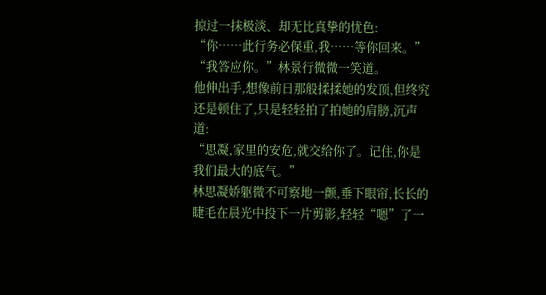掠过一抹极淡、却无比真挚的忧色:
“你……此行务必保重,我……等你回来。”
“我答应你。”林景行微微一笑道。
他伸出手,想像前日那般揉揉她的发顶,但终究还是顿住了,只是轻轻拍了拍她的肩膀,沉声道:
“思凝,家里的安危,就交给你了。记住,你是我们最大的底气。”
林思凝娇躯微不可察地一颤,垂下眼帘,长长的睫毛在晨光中投下一片剪影,轻轻“嗯”了一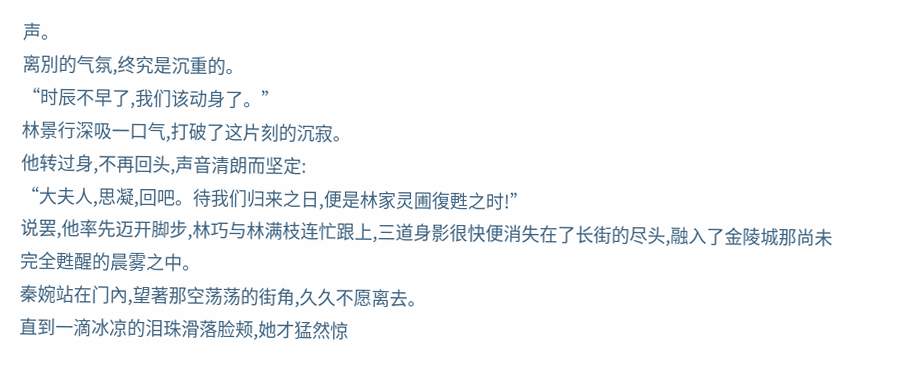声。
离別的气氛,终究是沉重的。
“时辰不早了,我们该动身了。”
林景行深吸一口气,打破了这片刻的沉寂。
他转过身,不再回头,声音清朗而坚定:
“大夫人,思凝,回吧。待我们归来之日,便是林家灵圃復甦之时!”
说罢,他率先迈开脚步,林巧与林满枝连忙跟上,三道身影很快便消失在了长街的尽头,融入了金陵城那尚未完全甦醒的晨雾之中。
秦婉站在门內,望著那空荡荡的街角,久久不愿离去。
直到一滴冰凉的泪珠滑落脸颊,她才猛然惊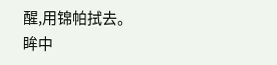醒,用锦帕拭去。
眸中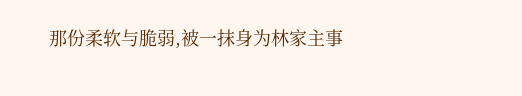那份柔软与脆弱,被一抹身为林家主事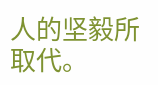人的坚毅所取代。